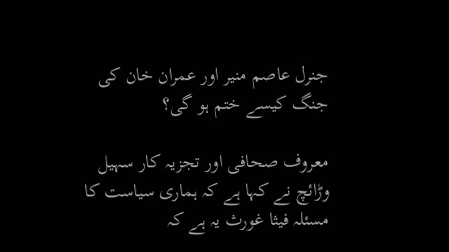جنرل عاصم منیر اور عمران خان کی جنگ کیسے ختم ہو گی؟

معروف صحافی اور تجزیہ کار سہیل وڑائچ نے کہا ہے کہ ہماری سیاست کا مسئلہ فیثا غورث یہ ہے کہ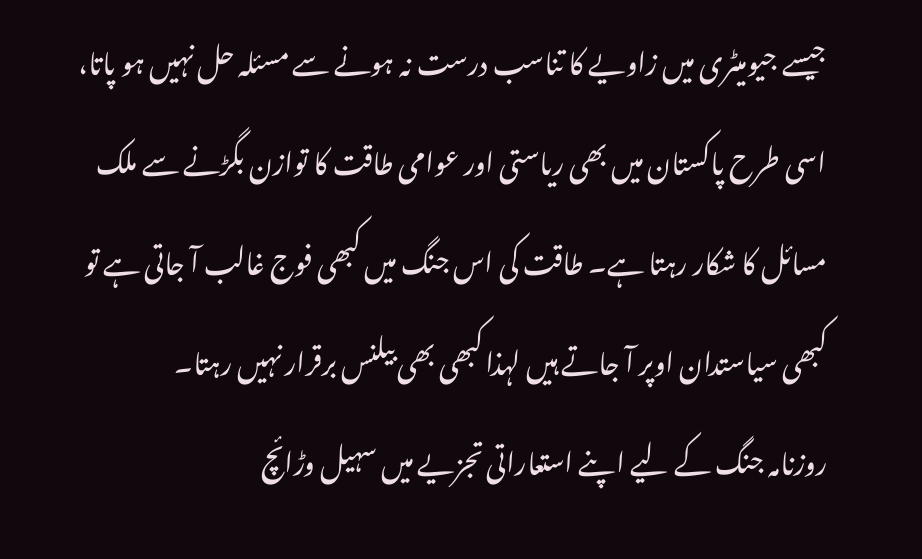جیسے جیومیٹری میں زاویے کا تناسب درست نہ ہونے سے مسئلہ حل نہیں ہو پاتا، اسی طرح پاکستان میں بھی ریاستی اور عوامی طاقت کا توازن بگڑنے سے ملک مسائل کا شکار رہتا ہے۔ طاقت کی اس جنگ میں کبھی فوج غالب آ جاتی ہے تو کبھی سیاستدان اوپر آ جاتے ہیں لہذا کبھی بھی بیلنس برقرار نہیں رہتا۔
روزنامہ جنگ کے لیے اپنے استعاراتی تجزیے میں سہیل وڑائچ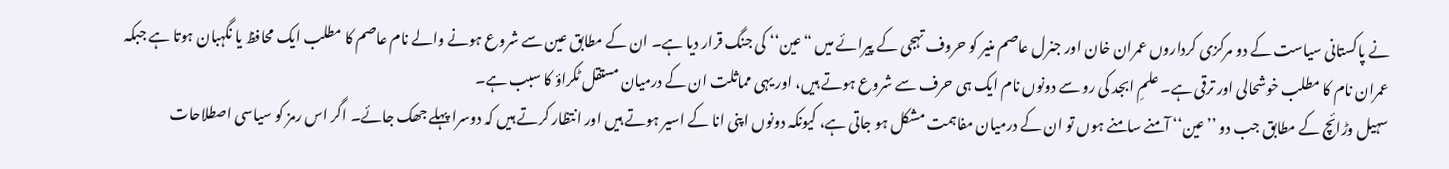نے پاکستانی سیاست کے دو مرکزی کرداروں عمران خان اور جنرل عاصم منیر کو حروف تہجی کے پیرائے میں “عین‘‘ کی جنگ قرار دیا ہے۔ ان کے مطابق عین سے شروع ہونے والے نام عاصم کا مطلب ایک محافظ یا نگہبان ہوتا ہے جبکہ عمران نام کا مطلب خوشحالی اور ترقی ہے۔ علمِ ابجد کی رو سے دونوں نام ایک ہی حرف سے شروع ہوتے ہیں، اور یہی مماثلت ان کے درمیان مستقل ٹکراؤ کا سبب ہے۔
سہیل وڑائچ کے مطابق جب دو ’’عین‘‘ آمنے سامنے ہوں تو ان کے درمیان مفاہمت مشکل ہو جاتی ہے، کیونکہ دونوں اپنی انا کے اسیر ہوتے ہیں اور انتظار کرتے ہیں کہ دوسرا پہلے جھک جائے۔ اگر اس رمز کو سیاسی اصطلاحات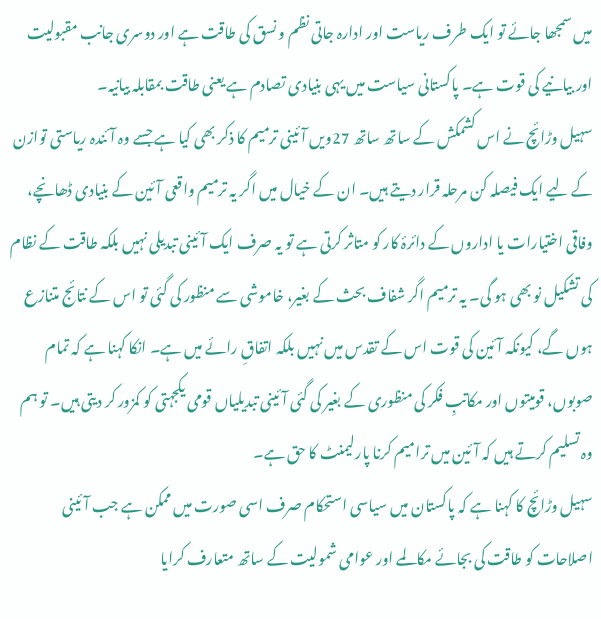میں سمجھا جائے تو ایک طرف ریاست اور ادارہ جاتی نظم و نسق کی طاقت ہے اور دوسری جانب مقبولیت اور بیانیے کی قوت ہے۔ پاکستانی سیاست میں یہی بنیادی تصادم ہے یعنی طاقت بمقابلہ بیانیہ۔
سہیل وڑائچ نے اس کشمکش کے ساتھ ساتھ 27ویں آئینی ترمیم کا ذکر بھی کیا ہے جسے وہ آئندہ ریاستی توازن کے لیے ایک فیصلہ کن مرحلہ قرار دیتے ہیں۔ ان کے خیال میں اگر یہ ترمیم واقعی آئین کے بنیادی ڈھانچے، وفاقی اختیارات یا اداروں کے دائرۂ کار کو متاثر کرتی ہے تو یہ صرف ایک آئینی تبدیلی نہیں بلکہ طاقت کے نظام کی تشکیل نو بھی ہو گی۔ یہ ترمیم اگر شفاف بحث کے بغیر، خاموشی سے منظور کی گئی تو اس کے نتائج متنازع ہوں گے، کیونکہ آئین کی قوت اس کے تقدس میں نہیں بلکہ اتفاقِ رائے میں ہے۔ انکا کہنا ہے کہ تمام صوبوں، قومیتوں اور مکاتبِ فکر کی منظوری کے بغیر کی گئی آئینی تبدیلیاں قومی یکجہتی کو کمزور کر دیتی ہیں۔ تو ہم وہ تسلیم کرتے ہیں کہ آئین میں ترامیم کرنا پارلیمنٹ کا حق ہے۔
سہیل وڑائچ کا کہنا ہے کہ پاکستان میں سیاسی استحکام صرف اسی صورت میں ممکن ہے جب آئینی اصلاحات کو طاقت کی بجائے مکالمے اور عوامی شمولیت کے ساتھ متعارف کرایا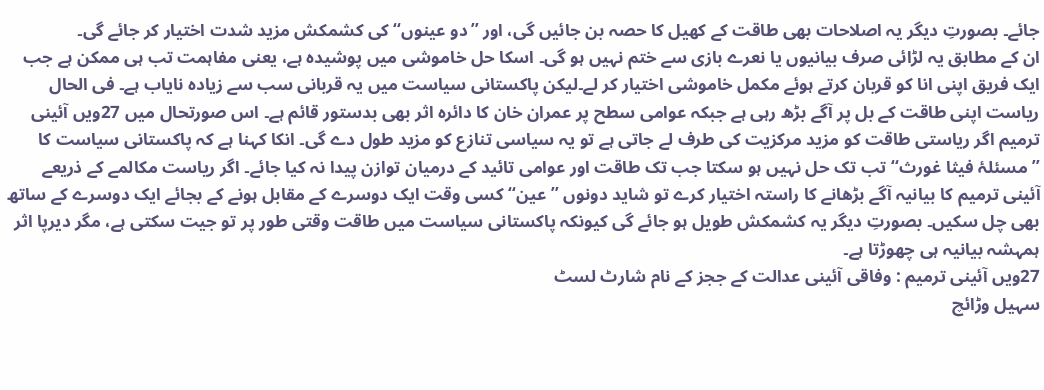جائے۔ بصورتِ دیگر یہ اصلاحات بھی طاقت کے کھیل کا حصہ بن جائیں گی، اور ’’دو عینوں‘‘ کی کشمکش مزید شدت اختیار کر جائے گی۔
ان کے مطابق یہ لڑائی صرف بیانیوں یا نعرے بازی سے ختم نہیں ہو گی۔ اسکا حل خاموشی میں پوشیدہ ہے، یعنی مفاہمت تب ہی ممکن ہے جب ایک فریق اپنی انا کو قربان کرتے ہوئے مکمل خاموشی اختیار کر لے۔لیکن پاکستانی سیاست میں یہ قربانی سب سے زیادہ نایاب ہے۔ فی الحال ریاست اپنی طاقت کے بل پر آگے بڑھ رہی ہے جبکہ عوامی سطح پر عمران خان کا دائرہ اثر بھی بدستور قائم ہے۔ اس صورتحال میں 27ویں آئینی ترمیم اگر ریاستی طاقت کو مزید مرکزیت کی طرف لے جاتی ہے تو یہ سیاسی تنازع کو مزید طول دے گی۔ انکا کہنا ہے کہ پاکستانی سیاست کا ’’مسئلۂ فیثا غورث‘‘ تب تک حل نہیں ہو سکتا جب تک طاقت اور عوامی تائید کے درمیان توازن پیدا نہ کیا جائے۔ اگر ریاست مکالمے کے ذریعے آئینی ترمیم کا بیانیہ آگے بڑھانے کا راستہ اختیار کرے تو شاید دونوں ’’عین‘‘ کسی وقت ایک دوسرے کے مقابل ہونے کے بجائے ایک دوسرے کے ساتھ بھی چل سکیں۔ بصورتِ دیگر یہ کشمکش طویل ہو جائے گی کیونکہ پاکستانی سیاست میں طاقت وقتی طور پر تو جیت سکتی ہے، مگر دیرپا اثر ہمہشہ بیانیہ ہی چھوڑتا ہے۔
27ویں آئینی ترمیم : وفاقی آئینی عدالت کے ججز کے نام شارٹ لسٹ
سہیل وڑائچ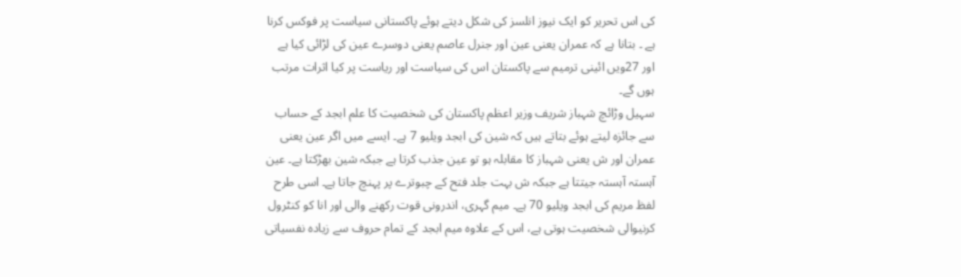کی اس تحریر کو ایک نیوز انلسز کی شکل دیتے ہوئے پاکستانی سیاست پر فوکس کرنا ہے ۔ بتانا ہے کہ عمران یعنی عین اور جنرل عاصم یعنی دوسرے عین کی لڑائی کیا ہے اور 27ویں ائینی ترمیم سے پاکستان اس کی سیاست اور ریاست پر کیا اثرات مرتب ہوں گے۔
سہیل وڑائچ شہباز شریف وزیر اعظم پاکستان کی شخصیت کا علم ابجد کے حساب سے جائزہ لیتے ہوئے بتاتے ہیں کہ شین کی ابجد ویلیو 7 ہے۔ ایسے میں اگر عین یعنی عمران اور ش یعنی شہباز کا مقابلہ ہو تو عین جذب کرتا ہے جبکہ شین بھڑکتا ہے۔ عین آہستہ آہستہ جیتتا ہے جبکہ ش بہت جلد فتح کے چبوترے پر پہنچ جاتا ہے۔ اسی طرح لفظ مریم کی ابجد ویلیو 70 ہے۔ میم گہری، اندرونی قوت رکھنے والی اور انا کو کنٹرول کرنیوالی شخصیت ہوتی ہے، اس کے علاوہ میم ابجد کے تمام حروف سے زیادہ نفسیاتی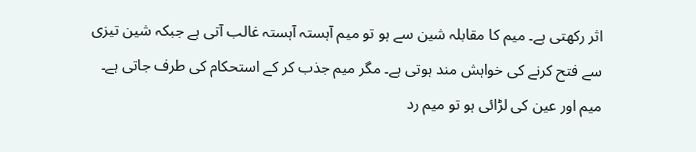اثر رکھتی ہے۔ میم کا مقابلہ شین سے ہو تو میم آہستہ آہستہ غالب آتی ہے جبکہ شین تیزی سے فتح کرنے کی خواہش مند ہوتی ہے۔ مگر میم جذب کر کے استحکام کی طرف جاتی ہے۔ میم اور عین کی لڑائی ہو تو میم رد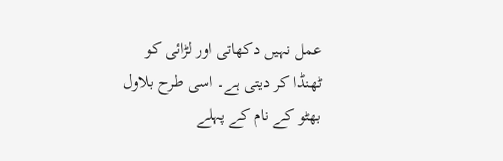عمل نہیں دکھاتی اور لڑائی کو ٹھنڈا کر دیتی ہے۔ اسی طرح بلاول بھٹو کے نام کے پہلے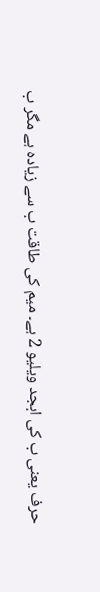حرف یعنی ب کی ابجد ویلیو 2 ہے۔ میم کی طاقت ب سے زیادہ ہے مگر ب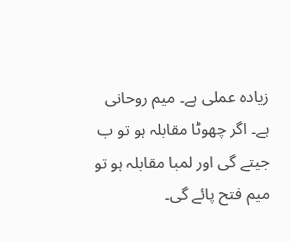زیادہ عملی ہے۔ میم روحانی ہے۔ اگر چھوٹا مقابلہ ہو تو ب جیتے گی اور لمبا مقابلہ ہو تو میم فتح پائے گی۔